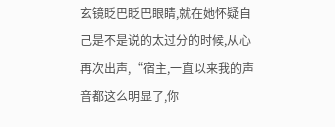玄镜眨巴眨巴眼睛,就在她怀疑自己是不是说的太过分的时候,从心再次出声,“宿主,一直以来我的声音都这么明显了,你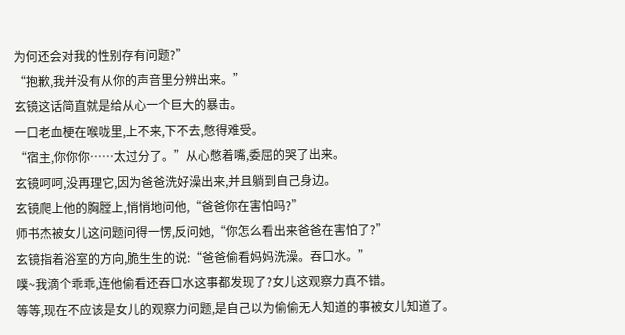为何还会对我的性别存有问题?”
“抱歉,我并没有从你的声音里分辨出来。”
玄镜这话简直就是给从心一个巨大的暴击。
一口老血梗在喉咙里,上不来,下不去,憋得难受。
“宿主,你你你……太过分了。”从心憋着嘴,委屈的哭了出来。
玄镜呵呵,没再理它,因为爸爸洗好澡出来,并且躺到自己身边。
玄镜爬上他的胸膛上,悄悄地问他,“爸爸你在害怕吗?”
师书杰被女儿这问题问得一愣,反问她,“你怎么看出来爸爸在害怕了?”
玄镜指着浴室的方向,脆生生的说:“爸爸偷看妈妈洗澡。吞口水。”
噗~我滴个乖乖,连他偷看还吞口水这事都发现了?女儿这观察力真不错。
等等,现在不应该是女儿的观察力问题,是自己以为偷偷无人知道的事被女儿知道了。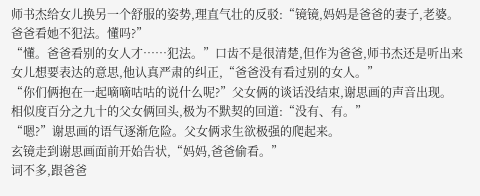师书杰给女儿换另一个舒服的姿势,理直气壮的反驳:“镜镜,妈妈是爸爸的妻子,老婆。爸爸看她不犯法。懂吗?”
“懂。爸爸看别的女人才……犯法。”口齿不是很清楚,但作为爸爸,师书杰还是听出来女儿想要表达的意思,他认真严肃的纠正,“爸爸没有看过别的女人。”
“你们俩抱在一起嘀嘀咕咕的说什么呢?”父女俩的谈话没结束,谢思画的声音出现。
相似度百分之九十的父女俩回头,极为不默契的回道:“没有、有。”
“嗯?”谢思画的语气逐渐危险。父女俩求生欲极强的爬起来。
玄镜走到谢思画面前开始告状,“妈妈,爸爸偷看。”
词不多,跟爸爸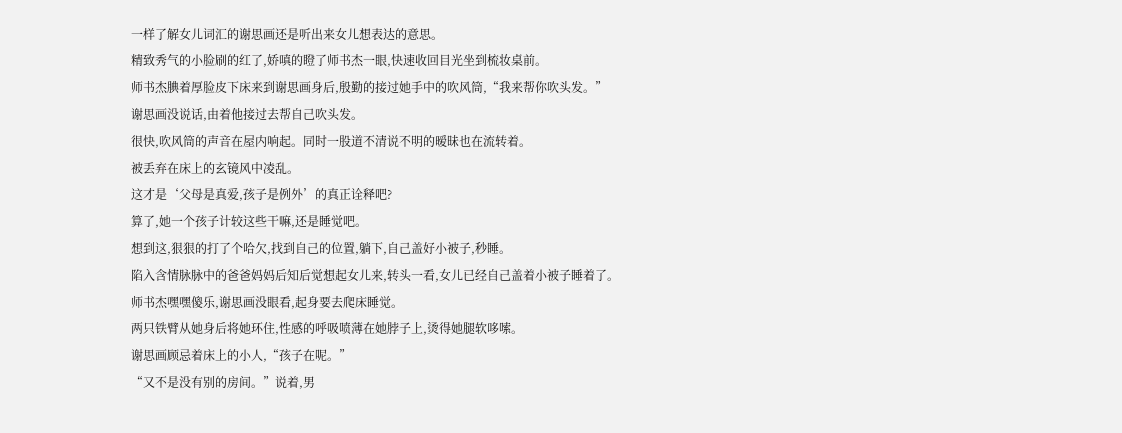一样了解女儿词汇的谢思画还是听出来女儿想表达的意思。
精致秀气的小脸刷的红了,娇嗔的瞪了师书杰一眼,快速收回目光坐到梳妆桌前。
师书杰腆着厚脸皮下床来到谢思画身后,殷勤的接过她手中的吹风筒,“我来帮你吹头发。”
谢思画没说话,由着他接过去帮自己吹头发。
很快,吹风筒的声音在屋内响起。同时一股道不清说不明的暧昧也在流转着。
被丢弃在床上的玄镜风中凌乱。
这才是‘父母是真爱,孩子是例外’的真正诠释吧?
算了,她一个孩子计较这些干嘛,还是睡觉吧。
想到这,狠狠的打了个哈欠,找到自己的位置,躺下,自己盖好小被子,秒睡。
陷入含情脉脉中的爸爸妈妈后知后觉想起女儿来,转头一看,女儿已经自己盖着小被子睡着了。
师书杰嘿嘿傻乐,谢思画没眼看,起身要去爬床睡觉。
两只铁臂从她身后将她环住,性感的呼吸喷薄在她脖子上,烫得她腿软哆嗦。
谢思画顾忌着床上的小人,“孩子在呢。”
“又不是没有别的房间。”说着,男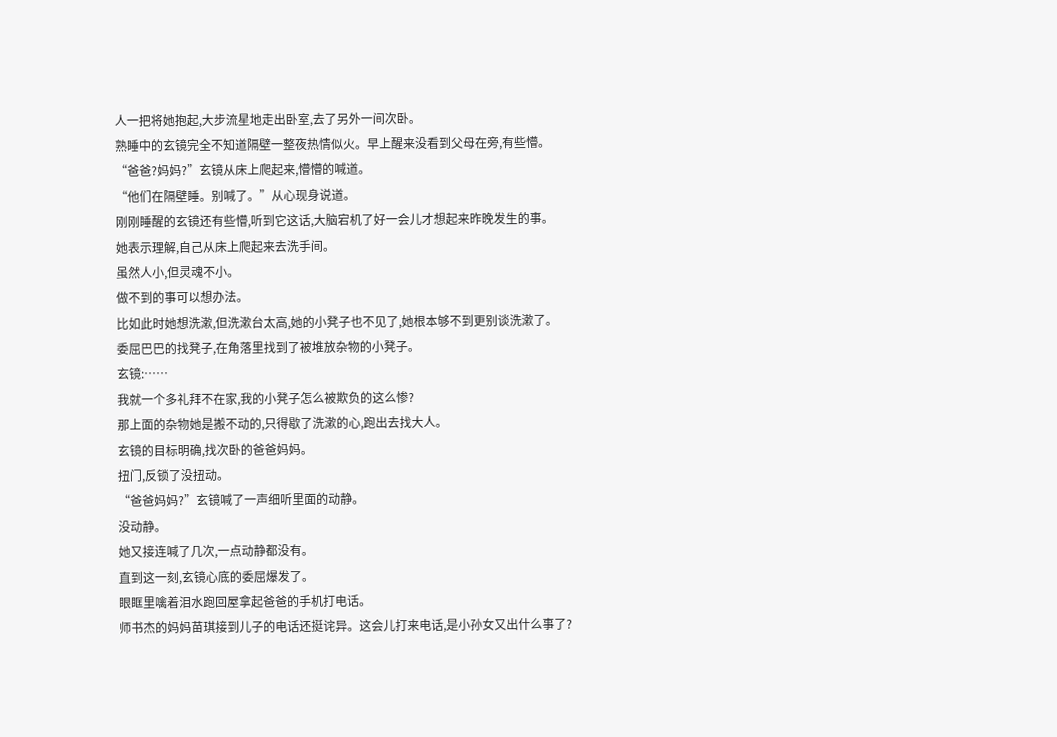人一把将她抱起,大步流星地走出卧室,去了另外一间次卧。
熟睡中的玄镜完全不知道隔壁一整夜热情似火。早上醒来没看到父母在旁,有些懵。
“爸爸?妈妈?”玄镜从床上爬起来,懵懵的喊道。
“他们在隔壁睡。别喊了。”从心现身说道。
刚刚睡醒的玄镜还有些懵,听到它这话,大脑宕机了好一会儿才想起来昨晚发生的事。
她表示理解,自己从床上爬起来去洗手间。
虽然人小,但灵魂不小。
做不到的事可以想办法。
比如此时她想洗漱,但洗漱台太高,她的小凳子也不见了,她根本够不到更别谈洗漱了。
委屈巴巴的找凳子,在角落里找到了被堆放杂物的小凳子。
玄镜:……
我就一个多礼拜不在家,我的小凳子怎么被欺负的这么惨?
那上面的杂物她是搬不动的,只得歇了洗漱的心,跑出去找大人。
玄镜的目标明确,找次卧的爸爸妈妈。
扭门,反锁了没扭动。
“爸爸妈妈?”玄镜喊了一声细听里面的动静。
没动静。
她又接连喊了几次,一点动静都没有。
直到这一刻,玄镜心底的委屈爆发了。
眼眶里噙着泪水跑回屋拿起爸爸的手机打电话。
师书杰的妈妈苗琪接到儿子的电话还挺诧异。这会儿打来电话,是小孙女又出什么事了?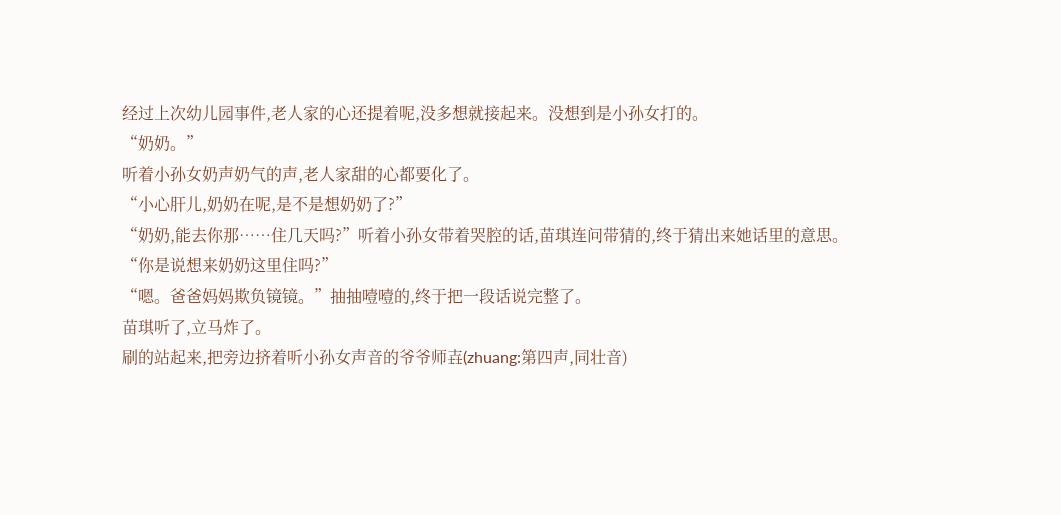经过上次幼儿园事件,老人家的心还提着呢,没多想就接起来。没想到是小孙女打的。
“奶奶。”
听着小孙女奶声奶气的声,老人家甜的心都要化了。
“小心肝儿,奶奶在呢,是不是想奶奶了?”
“奶奶,能去你那……住几天吗?”听着小孙女带着哭腔的话,苗琪连问带猜的,终于猜出来她话里的意思。
“你是说想来奶奶这里住吗?”
“嗯。爸爸妈妈欺负镜镜。”抽抽噎噎的,终于把一段话说完整了。
苗琪听了,立马炸了。
刷的站起来,把旁边挤着听小孙女声音的爷爷师壵(zhuang:第四声,同壮音)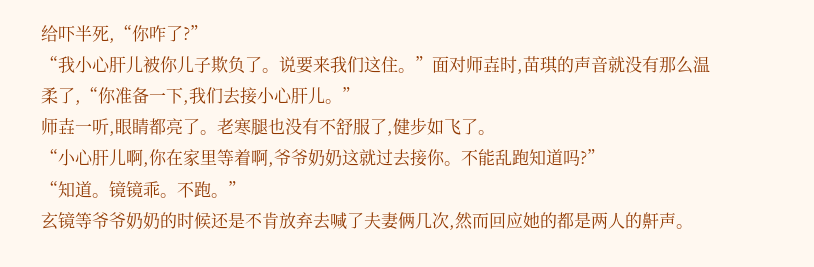给吓半死,“你咋了?”
“我小心肝儿被你儿子欺负了。说要来我们这住。”面对师壵时,苗琪的声音就没有那么温柔了,“你准备一下,我们去接小心肝儿。”
师壵一听,眼睛都亮了。老寒腿也没有不舒服了,健步如飞了。
“小心肝儿啊,你在家里等着啊,爷爷奶奶这就过去接你。不能乱跑知道吗?”
“知道。镜镜乖。不跑。”
玄镜等爷爷奶奶的时候还是不肯放弃去喊了夫妻俩几次,然而回应她的都是两人的鼾声。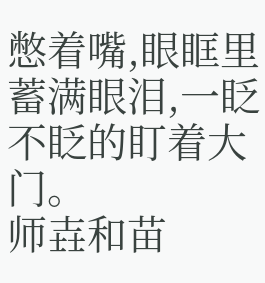憋着嘴,眼眶里蓄满眼泪,一眨不眨的盯着大门。
师壵和苗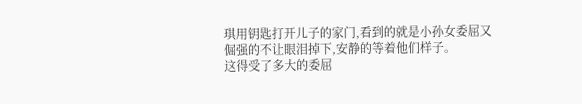琪用钥匙打开儿子的家门,看到的就是小孙女委屈又倔强的不让眼泪掉下,安静的等着他们样子。
这得受了多大的委屈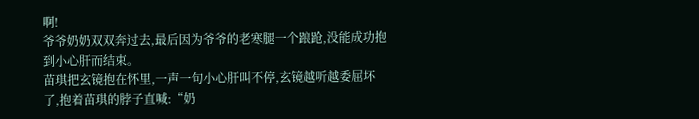啊!
爷爷奶奶双双奔过去,最后因为爷爷的老寒腿一个踉跄,没能成功抱到小心肝而结束。
苗琪把玄镜抱在怀里,一声一句小心肝叫不停,玄镜越听越委屈坏了,抱着苗琪的脖子直喊:“奶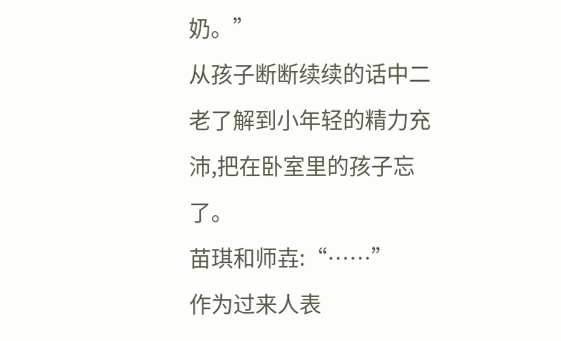奶。”
从孩子断断续续的话中二老了解到小年轻的精力充沛,把在卧室里的孩子忘了。
苗琪和师壵:“……”
作为过来人表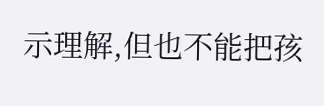示理解,但也不能把孩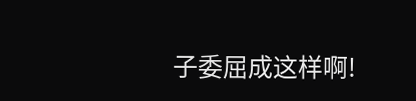子委屈成这样啊!